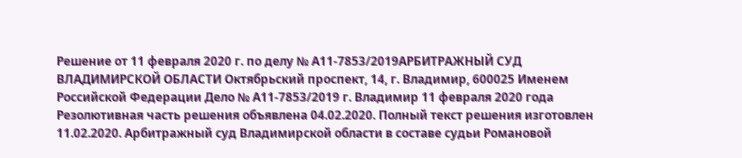Решение от 11 февраля 2020 г. по делу № А11-7853/2019АРБИТРАЖНЫЙ СУД ВЛАДИМИРСКОЙ ОБЛАСТИ Октябрьский проспект, 14, г. Владимир, 600025 Именем Российской Федерации Дело № А11-7853/2019 г. Владимир 11 февраля 2020 года Резолютивная часть решения объявлена 04.02.2020. Полный текст решения изготовлен 11.02.2020. Арбитражный суд Владимирской области в составе судьи Романовой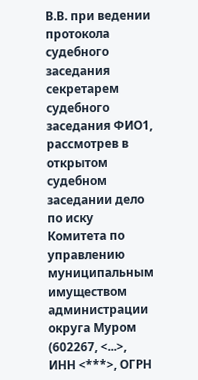В.В. при ведении протокола судебного заседания секретарем судебного заседания ФИО1, рассмотрев в открытом судебном заседании дело по иску Комитета по управлению муниципальным имуществом администрации округа Муром (602267, <...>, ИНН <***>, ОГРН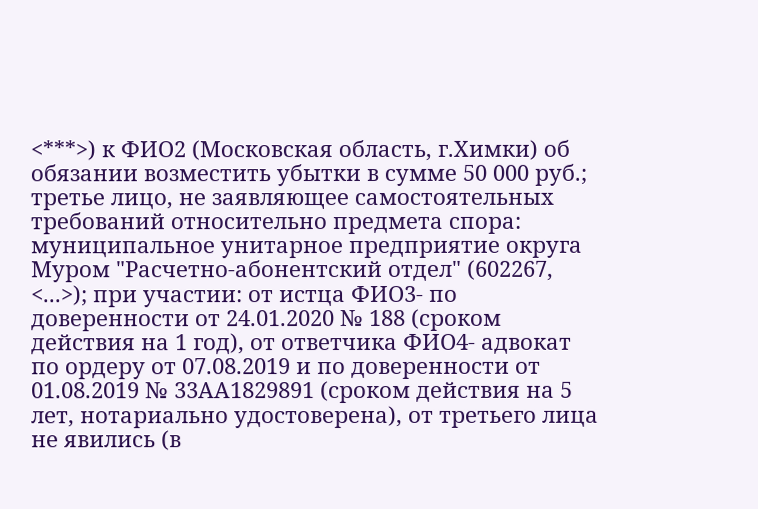<***>) к ФИО2 (Московская область, г.Химки) об обязании возместить убытки в сумме 50 000 руб.; третье лицо, не заявляющее самостоятельных требований относительно предмета спора: муниципальное унитарное предприятие округа Муром "Расчетно-абонентский отдел" (602267, <...>); при участии: от истца ФИО3- по доверенности от 24.01.2020 № 188 (сроком действия на 1 год), от ответчика ФИО4- адвокат по ордеру от 07.08.2019 и по доверенности от 01.08.2019 № 33АА1829891 (сроком действия на 5 лет, нотариально удостоверена), от третьего лица не явились (в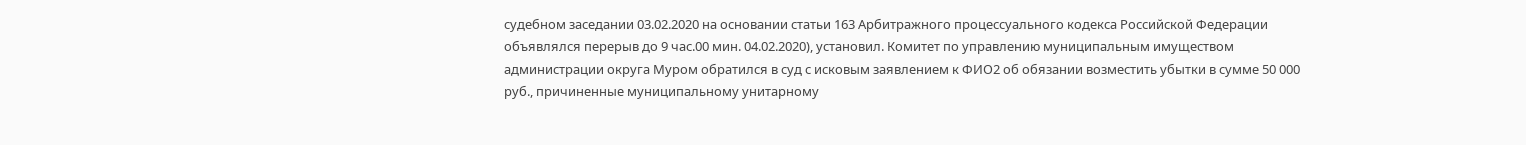судебном заседании 03.02.2020 на основании статьи 163 Арбитражного процессуального кодекса Российской Федерации объявлялся перерыв до 9 час.00 мин. 04.02.2020), установил. Комитет по управлению муниципальным имуществом администрации округа Муром обратился в суд с исковым заявлением к ФИО2 об обязании возместить убытки в сумме 50 000 руб., причиненные муниципальному унитарному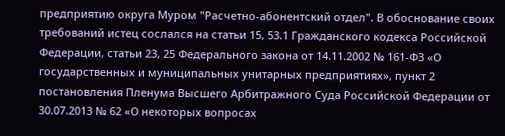предприятию округа Муром "Расчетно-абонентский отдел". В обоснование своих требований истец сослался на статьи 15, 53.1 Гражданского кодекса Российской Федерации, статьи 23, 25 Федерального закона от 14.11.2002 № 161-ФЗ «О государственных и муниципальных унитарных предприятиях», пункт 2 постановления Пленума Высшего Арбитражного Суда Российской Федерации от 30.07.2013 № 62 «О некоторых вопросах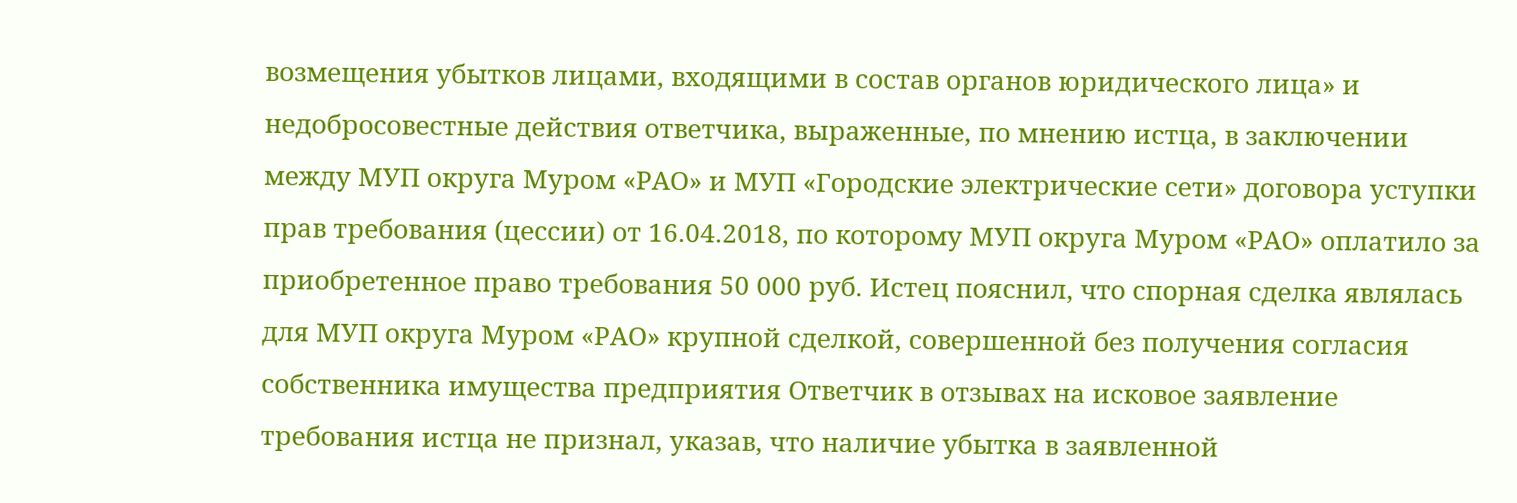возмещения убытков лицами, входящими в состав органов юридического лица» и недобросовестные действия ответчика, выраженные, по мнению истца, в заключении между МУП округа Муром «РАО» и МУП «Городские электрические сети» договора уступки прав требования (цессии) от 16.04.2018, по которому МУП округа Муром «РАО» оплатило за приобретенное право требования 50 000 руб. Истец пояснил, что спорная сделка являлась для МУП округа Муром «РАО» крупной сделкой, совершенной без получения согласия собственника имущества предприятия Ответчик в отзывах на исковое заявление требования истца не признал, указав, что наличие убытка в заявленной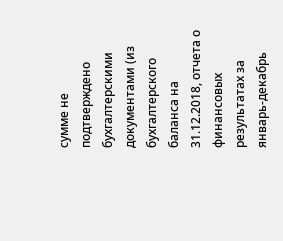сумме не подтверждено бухгалтерскими документами (из бухгалтерского баланса на 31.12.2018, отчета о финансовых результатах за январь-декабрь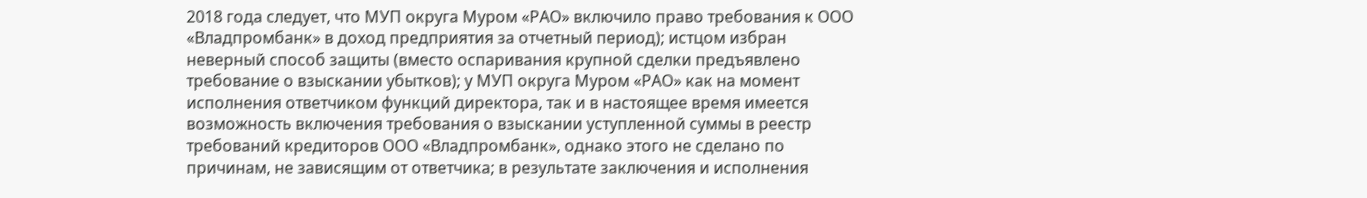2018 года следует, что МУП округа Муром «РАО» включило право требования к ООО «Владпромбанк» в доход предприятия за отчетный период); истцом избран неверный способ защиты (вместо оспаривания крупной сделки предъявлено требование о взыскании убытков); у МУП округа Муром «РАО» как на момент исполнения ответчиком функций директора, так и в настоящее время имеется возможность включения требования о взыскании уступленной суммы в реестр требований кредиторов ООО «Владпромбанк», однако этого не сделано по причинам, не зависящим от ответчика; в результате заключения и исполнения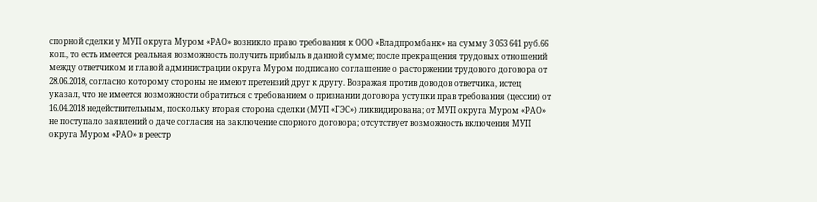спорной сделки у МУП округа Муром «РАО» возникло право требования к ООО «Владпромбанк» на сумму 3 053 641 руб.66 коп., то есть имеется реальная возможность получить прибыль в данной сумме; после прекращения трудовых отношений между ответчиком и главой администрации округа Муром подписано соглашение о расторжении трудового договора от 28.06.2018, согласно которому стороны не имеют претензий друг к другу. Возражая против доводов ответчика, истец указал, что не имеется возможности обратиться с требованием о признании договора уступки прав требования (цессии) от 16.04.2018 недействительным, поскольку вторая сторона сделки (МУП «ГЭС») ликвидирована; от МУП округа Муром «РАО» не поступало заявлений о даче согласия на заключение спорного договора; отсутствует возможность включения МУП округа Муром «РАО» в реестр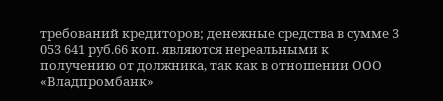требований кредиторов; денежные средства в сумме 3 053 641 руб.66 коп. являются нереальными к получению от должника, так как в отношении ООО «Владпромбанк»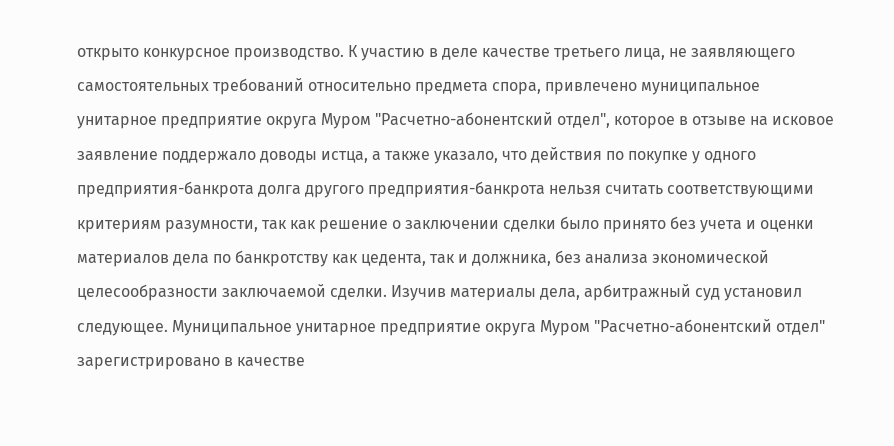открыто конкурсное производство. К участию в деле качестве третьего лица, не заявляющего самостоятельных требований относительно предмета спора, привлечено муниципальное унитарное предприятие округа Муром "Расчетно-абонентский отдел", которое в отзыве на исковое заявление поддержало доводы истца, а также указало, что действия по покупке у одного предприятия-банкрота долга другого предприятия-банкрота нельзя считать соответствующими критериям разумности, так как решение о заключении сделки было принято без учета и оценки материалов дела по банкротству как цедента, так и должника, без анализа экономической целесообразности заключаемой сделки. Изучив материалы дела, арбитражный суд установил следующее. Муниципальное унитарное предприятие округа Муром "Расчетно-абонентский отдел" зарегистрировано в качестве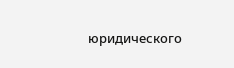юридического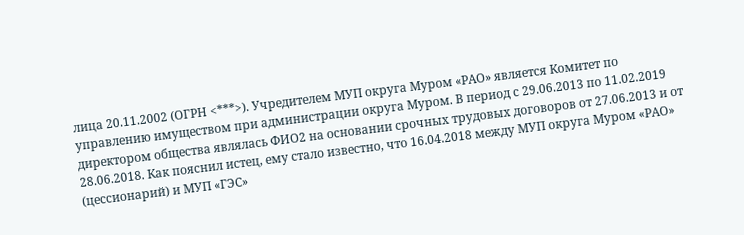лица 20.11.2002 (ОГРН <***>). Учредителем МУП округа Муром «РАО» является Комитет по управлению имуществом при администрации округа Муром. В период с 29.06.2013 по 11.02.2019 директором общества являлась ФИО2 на основании срочных трудовых договоров от 27.06.2013 и от 28.06.2018. Как пояснил истец, ему стало известно, что 16.04.2018 между МУП округа Муром «РАО» (цессионарий) и МУП «ГЭС»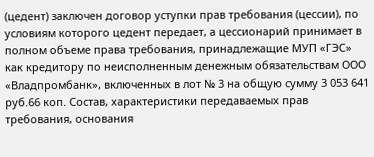(цедент) заключен договор уступки прав требования (цессии), по условиям которого цедент передает, а цессионарий принимает в полном объеме права требования, принадлежащие МУП «ГЭС» как кредитору по неисполненным денежным обязательствам ООО «Владпромбанк», включенных в лот № 3 на общую сумму 3 053 641 руб.66 коп. Состав, характеристики передаваемых прав требования, основания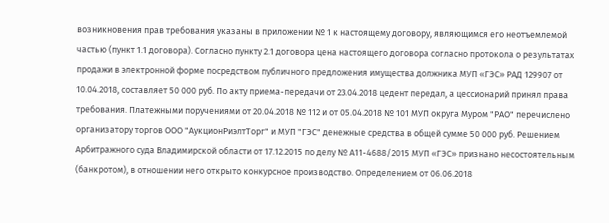возникновения прав требования указаны в приложении № 1 к настоящему договору, являющимся его неотъемлемой частью (пункт 1.1 договора). Согласно пункту 2.1 договора цена настоящего договора согласно протокола о результатах продажи в электронной форме посредством публичного предложения имущества должника МУП «ГЭС» РАД 129907 от 10.04.2018, составляет 50 000 руб. По акту приема-передачи от 23.04.2018 цедент передал, а цессионарий принял права требования. Платежными поручениями от 20.04.2018 № 112 и от 05.04.2018 № 101 МУП округа Муром "РАО" перечислено организатору торгов ООО "АукционРиэлтТорг" и МУП "ГЭС" денежные средства в общей сумме 50 000 руб. Решением Арбитражного суда Владимирской области от 17.12.2015 по делу № А11-4688/2015 МУП «ГЭС» признано несостоятельным (банкротом), в отношении него открыто конкурсное производство. Определением от 06.06.2018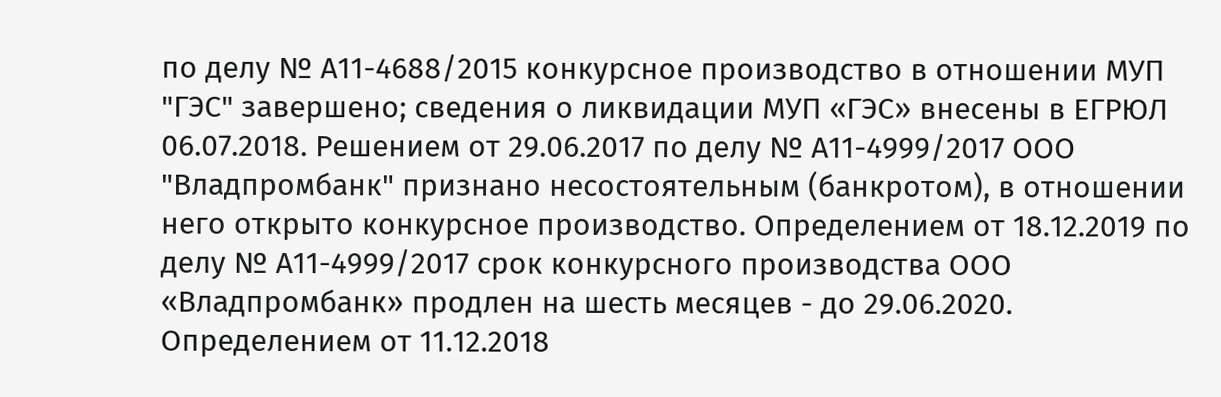по делу № А11-4688/2015 конкурсное производство в отношении МУП "ГЭС" завершено; сведения о ликвидации МУП «ГЭС» внесены в ЕГРЮЛ 06.07.2018. Решением от 29.06.2017 по делу № А11-4999/2017 ООО "Владпромбанк" признано несостоятельным (банкротом), в отношении него открыто конкурсное производство. Определением от 18.12.2019 по делу № А11-4999/2017 срок конкурсного производства ООО «Владпромбанк» продлен на шесть месяцев - до 29.06.2020. Определением от 11.12.2018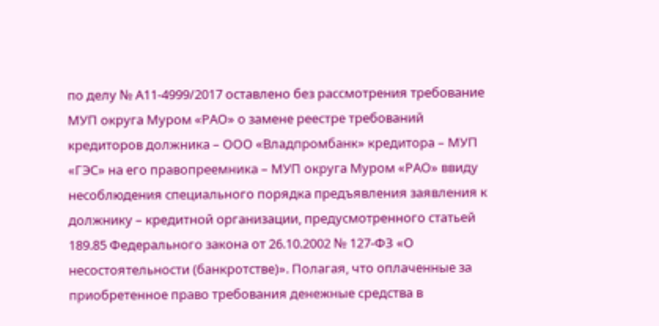по делу № А11-4999/2017 оставлено без рассмотрения требование МУП округа Муром «РАО» о замене реестре требований кредиторов должника – ООО «Владпромбанк» кредитора – МУП «ГЭС» на его правопреемника – МУП округа Муром «РАО» ввиду несоблюдения специального порядка предъявления заявления к должнику – кредитной организации, предусмотренного статьей 189.85 Федерального закона от 26.10.2002 № 127-ФЗ «О несостоятельности (банкротстве)». Полагая, что оплаченные за приобретенное право требования денежные средства в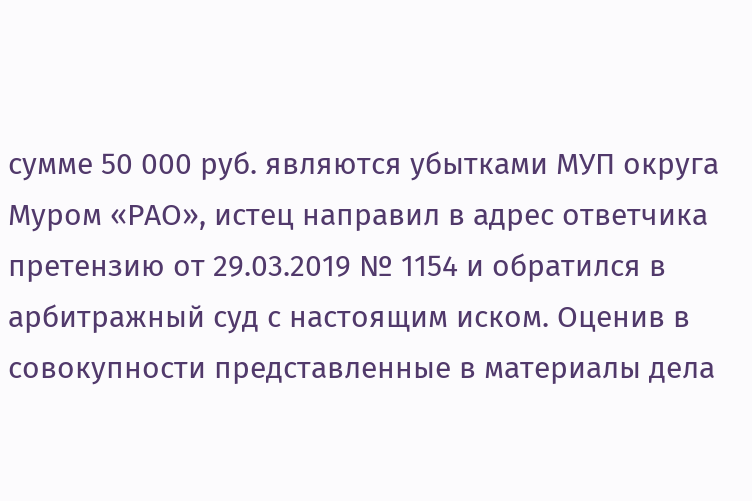сумме 50 000 руб. являются убытками МУП округа Муром «РАО», истец направил в адрес ответчика претензию от 29.03.2019 № 1154 и обратился в арбитражный суд с настоящим иском. Оценив в совокупности представленные в материалы дела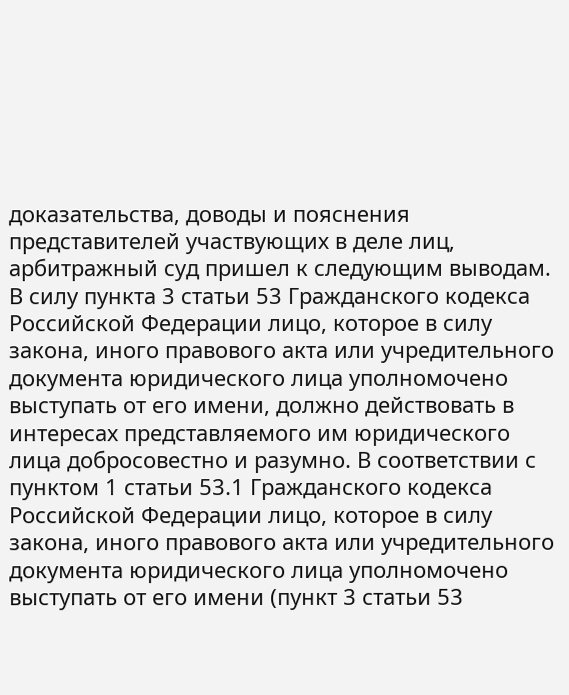доказательства, доводы и пояснения представителей участвующих в деле лиц, арбитражный суд пришел к следующим выводам. В силу пункта 3 статьи 53 Гражданского кодекса Российской Федерации лицо, которое в силу закона, иного правового акта или учредительного документа юридического лица уполномочено выступать от его имени, должно действовать в интересах представляемого им юридического лица добросовестно и разумно. В соответствии с пунктом 1 статьи 53.1 Гражданского кодекса Российской Федерации лицо, которое в силу закона, иного правового акта или учредительного документа юридического лица уполномочено выступать от его имени (пункт 3 статьи 53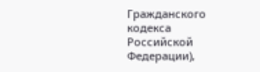Гражданского кодекса Российской Федерации),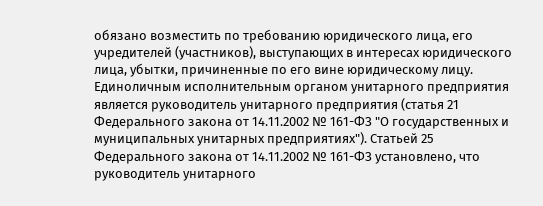обязано возместить по требованию юридического лица, его учредителей (участников), выступающих в интересах юридического лица, убытки, причиненные по его вине юридическому лицу. Единоличным исполнительным органом унитарного предприятия является руководитель унитарного предприятия (статья 21 Федерального закона от 14.11.2002 № 161-ФЗ "О государственных и муниципальных унитарных предприятиях"). Статьей 25 Федерального закона от 14.11.2002 № 161-ФЗ установлено, что руководитель унитарного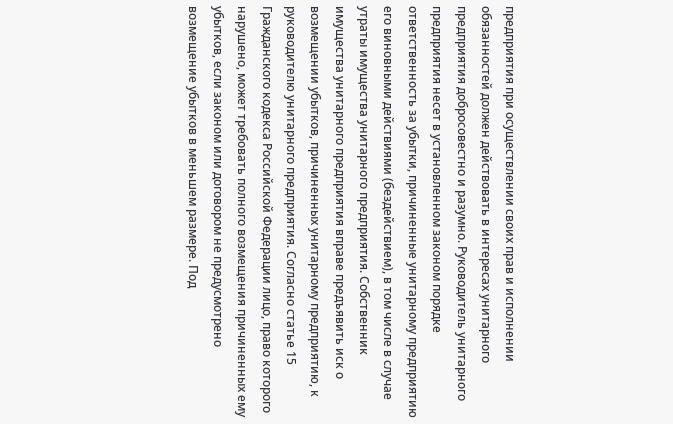предприятия при осуществлении своих прав и исполнении обязанностей должен действовать в интересах унитарного предприятия добросовестно и разумно. Руководитель унитарного предприятия несет в установленном законом порядке ответственность за убытки, причиненные унитарному предприятию его виновными действиями (бездействием), в том числе в случае утраты имущества унитарного предприятия. Собственник имущества унитарного предприятия вправе предъявить иск о возмещении убытков, причиненных унитарному предприятию, к руководителю унитарного предприятия. Согласно статье 15 Гражданского кодекса Российской Федерации лицо, право которого нарушено, может требовать полного возмещения причиненных ему убытков, если законом или договором не предусмотрено возмещение убытков в меньшем размере. Под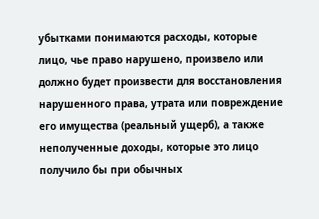убытками понимаются расходы, которые лицо, чье право нарушено, произвело или должно будет произвести для восстановления нарушенного права, утрата или повреждение его имущества (реальный ущерб), а также неполученные доходы, которые это лицо получило бы при обычных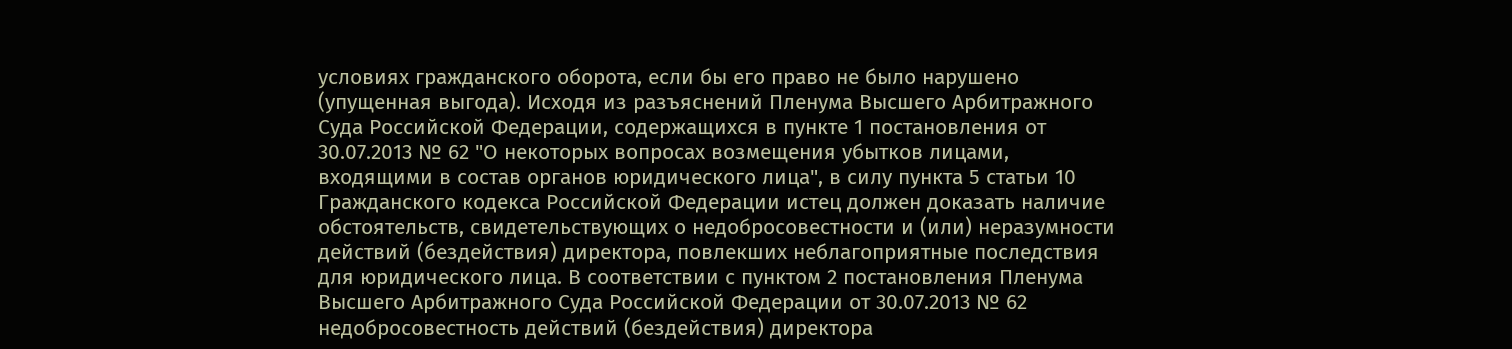условиях гражданского оборота, если бы его право не было нарушено (упущенная выгода). Исходя из разъяснений Пленума Высшего Арбитражного Суда Российской Федерации, содержащихся в пункте 1 постановления от 30.07.2013 № 62 "О некоторых вопросах возмещения убытков лицами, входящими в состав органов юридического лица", в силу пункта 5 статьи 10 Гражданского кодекса Российской Федерации истец должен доказать наличие обстоятельств, свидетельствующих о недобросовестности и (или) неразумности действий (бездействия) директора, повлекших неблагоприятные последствия для юридического лица. В соответствии с пунктом 2 постановления Пленума Высшего Арбитражного Суда Российской Федерации от 30.07.2013 № 62 недобросовестность действий (бездействия) директора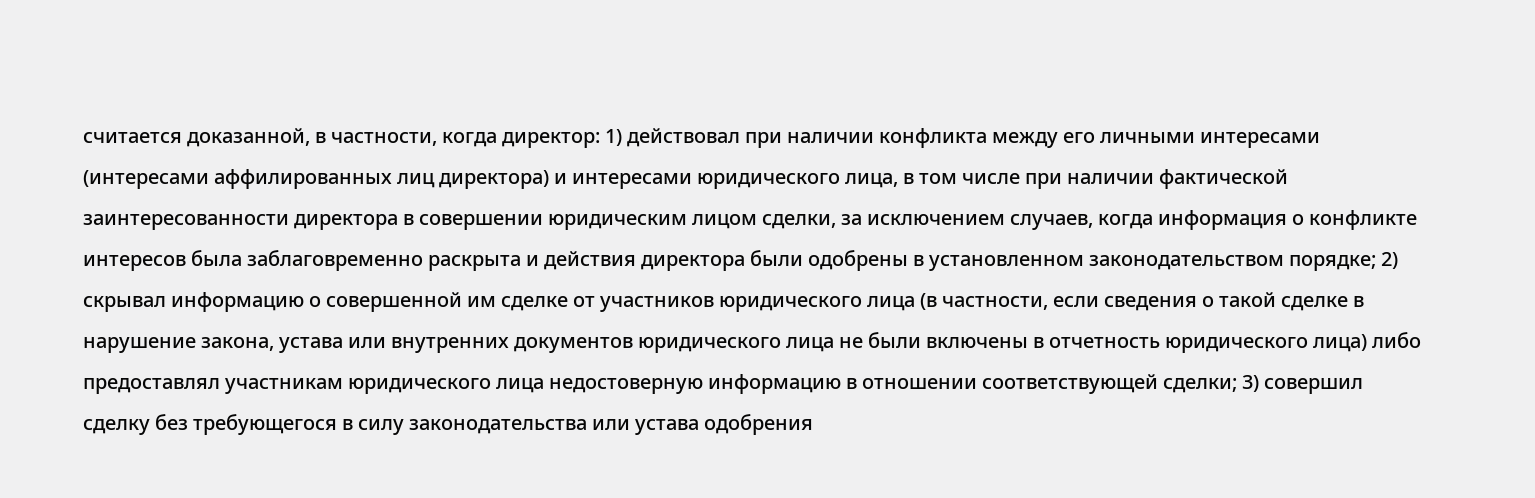считается доказанной, в частности, когда директор: 1) действовал при наличии конфликта между его личными интересами (интересами аффилированных лиц директора) и интересами юридического лица, в том числе при наличии фактической заинтересованности директора в совершении юридическим лицом сделки, за исключением случаев, когда информация о конфликте интересов была заблаговременно раскрыта и действия директора были одобрены в установленном законодательством порядке; 2) скрывал информацию о совершенной им сделке от участников юридического лица (в частности, если сведения о такой сделке в нарушение закона, устава или внутренних документов юридического лица не были включены в отчетность юридического лица) либо предоставлял участникам юридического лица недостоверную информацию в отношении соответствующей сделки; 3) совершил сделку без требующегося в силу законодательства или устава одобрения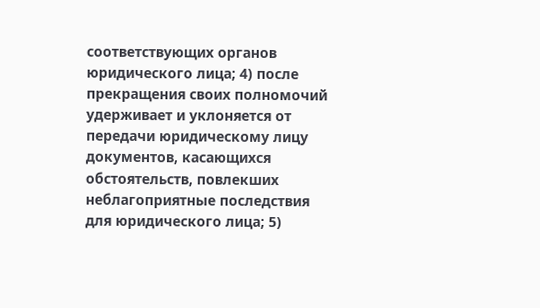соответствующих органов юридического лица; 4) после прекращения своих полномочий удерживает и уклоняется от передачи юридическому лицу документов, касающихся обстоятельств, повлекших неблагоприятные последствия для юридического лица; 5)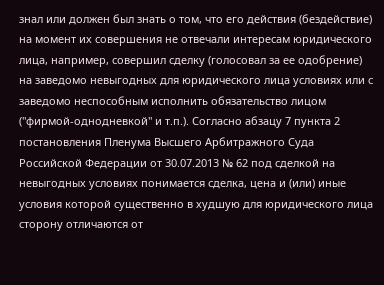знал или должен был знать о том, что его действия (бездействие) на момент их совершения не отвечали интересам юридического лица, например, совершил сделку (голосовал за ее одобрение) на заведомо невыгодных для юридического лица условиях или с заведомо неспособным исполнить обязательство лицом ("фирмой-однодневкой" и т.п.). Согласно абзацу 7 пункта 2 постановления Пленума Высшего Арбитражного Суда Российской Федерации от 30.07.2013 № 62 под сделкой на невыгодных условиях понимается сделка, цена и (или) иные условия которой существенно в худшую для юридического лица сторону отличаются от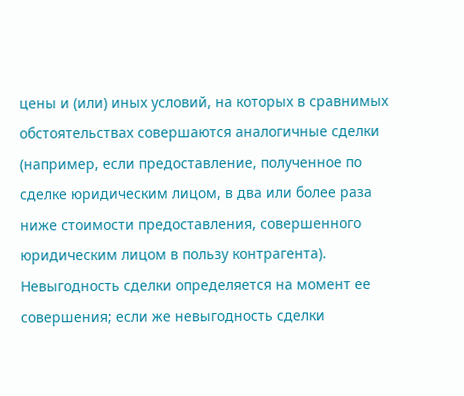цены и (или) иных условий, на которых в сравнимых обстоятельствах совершаются аналогичные сделки (например, если предоставление, полученное по сделке юридическим лицом, в два или более раза ниже стоимости предоставления, совершенного юридическим лицом в пользу контрагента). Невыгодность сделки определяется на момент ее совершения; если же невыгодность сделки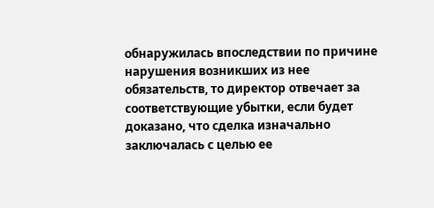обнаружилась впоследствии по причине нарушения возникших из нее обязательств, то директор отвечает за соответствующие убытки, если будет доказано, что сделка изначально заключалась с целью ее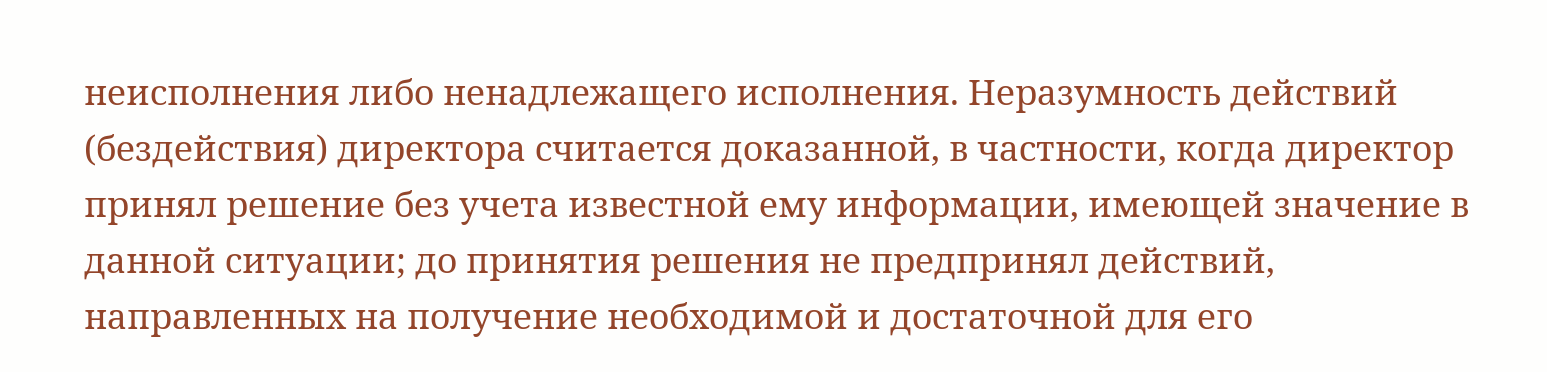неисполнения либо ненадлежащего исполнения. Неразумность действий (бездействия) директора считается доказанной, в частности, когда директор принял решение без учета известной ему информации, имеющей значение в данной ситуации; до принятия решения не предпринял действий, направленных на получение необходимой и достаточной для его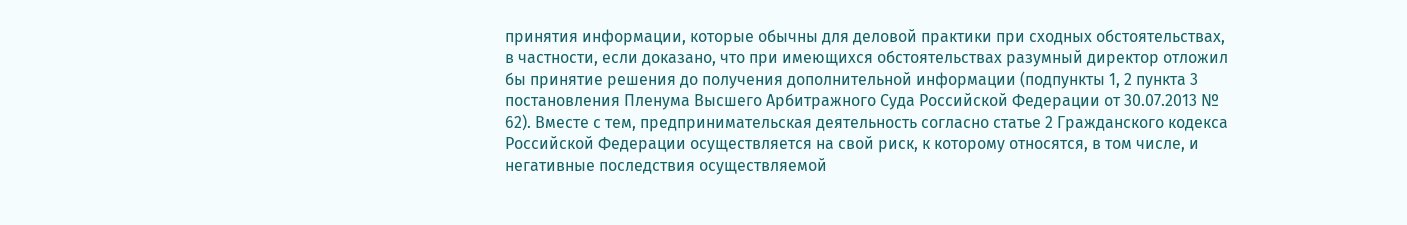принятия информации, которые обычны для деловой практики при сходных обстоятельствах, в частности, если доказано, что при имеющихся обстоятельствах разумный директор отложил бы принятие решения до получения дополнительной информации (подпункты 1, 2 пункта 3 постановления Пленума Высшего Арбитражного Суда Российской Федерации от 30.07.2013 № 62). Вместе с тем, предпринимательская деятельность согласно статье 2 Гражданского кодекса Российской Федерации осуществляется на свой риск, к которому относятся, в том числе, и негативные последствия осуществляемой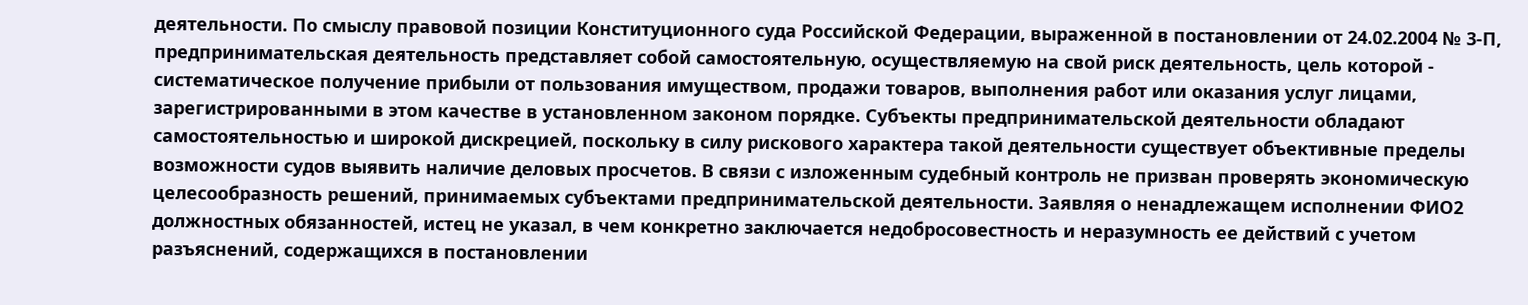деятельности. По смыслу правовой позиции Конституционного суда Российской Федерации, выраженной в постановлении от 24.02.2004 № 3-П, предпринимательская деятельность представляет собой самостоятельную, осуществляемую на свой риск деятельность, цель которой - систематическое получение прибыли от пользования имуществом, продажи товаров, выполнения работ или оказания услуг лицами, зарегистрированными в этом качестве в установленном законом порядке. Субъекты предпринимательской деятельности обладают самостоятельностью и широкой дискрецией, поскольку в силу рискового характера такой деятельности существует объективные пределы возможности судов выявить наличие деловых просчетов. В связи с изложенным судебный контроль не призван проверять экономическую целесообразность решений, принимаемых субъектами предпринимательской деятельности. Заявляя о ненадлежащем исполнении ФИО2 должностных обязанностей, истец не указал, в чем конкретно заключается недобросовестность и неразумность ее действий с учетом разъяснений, содержащихся в постановлении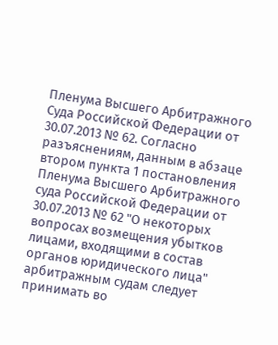Пленума Высшего Арбитражного Суда Российской Федерации от 30.07.2013 № 62. Согласно разъяснениям, данным в абзаце втором пункта 1 постановления Пленума Высшего Арбитражного суда Российской Федерации от 30.07.2013 № 62 "О некоторых вопросах возмещения убытков лицами, входящими в состав органов юридического лица" арбитражным судам следует принимать во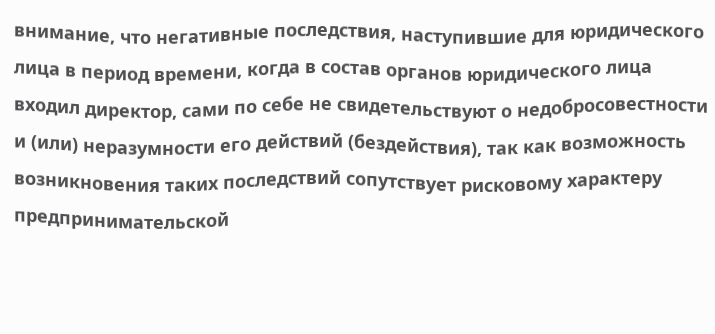внимание, что негативные последствия, наступившие для юридического лица в период времени, когда в состав органов юридического лица входил директор, сами по себе не свидетельствуют о недобросовестности и (или) неразумности его действий (бездействия), так как возможность возникновения таких последствий сопутствует рисковому характеру предпринимательской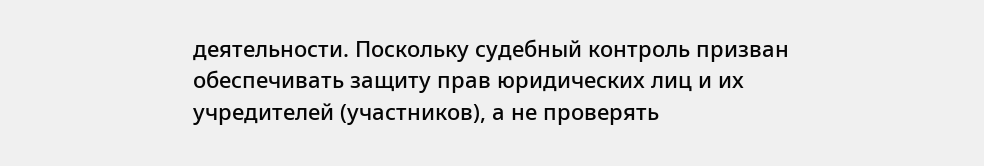деятельности. Поскольку судебный контроль призван обеспечивать защиту прав юридических лиц и их учредителей (участников), а не проверять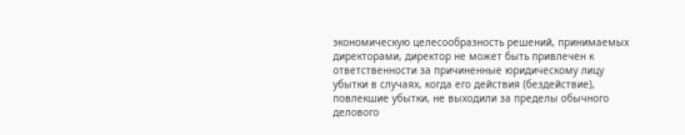экономическую целесообразность решений, принимаемых директорами, директор не может быть привлечен к ответственности за причиненные юридическому лицу убытки в случаях, когда его действия (бездействие), повлекшие убытки, не выходили за пределы обычного делового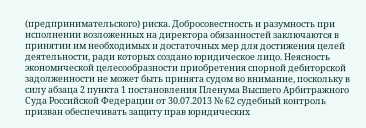(предпринимательского) риска. Добросовестность и разумность при исполнении возложенных на директора обязанностей заключаются в принятии им необходимых и достаточных мер для достижения целей деятельности, ради которых создано юридическое лицо. Неясность экономической целесообразности приобретения спорной дебиторской задолженности не может быть принята судом во внимание, поскольку в силу абзаца 2 пункта 1 постановления Пленума Высшего Арбитражного Суда Российской Федерации от 30.07.2013 № 62 судебный контроль призван обеспечивать защиту прав юридических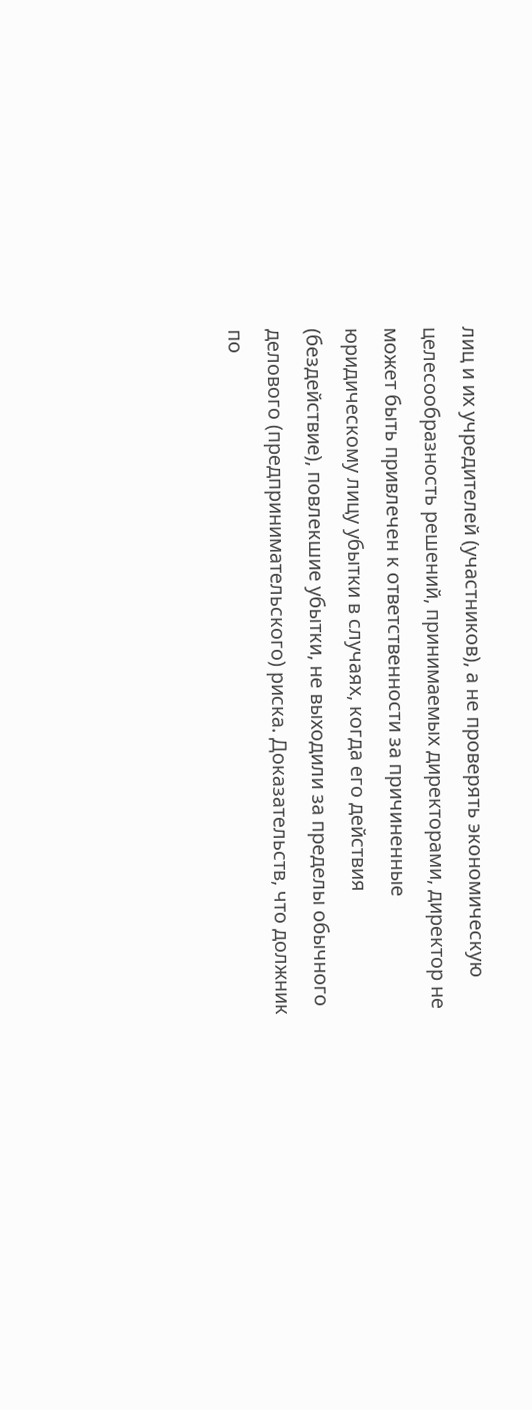лиц и их учредителей (участников), а не проверять экономическую целесообразность решений, принимаемых директорами, директор не может быть привлечен к ответственности за причиненные юридическому лицу убытки в случаях, когда его действия (бездействие), повлекшие убытки, не выходили за пределы обычного делового (предпринимательского) риска. Доказательств, что должник по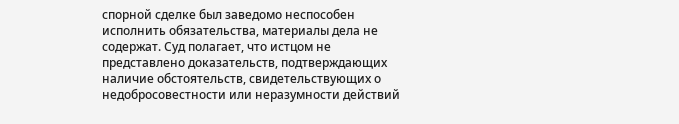спорной сделке был заведомо неспособен исполнить обязательства, материалы дела не содержат. Суд полагает, что истцом не представлено доказательств, подтверждающих наличие обстоятельств, свидетельствующих о недобросовестности или неразумности действий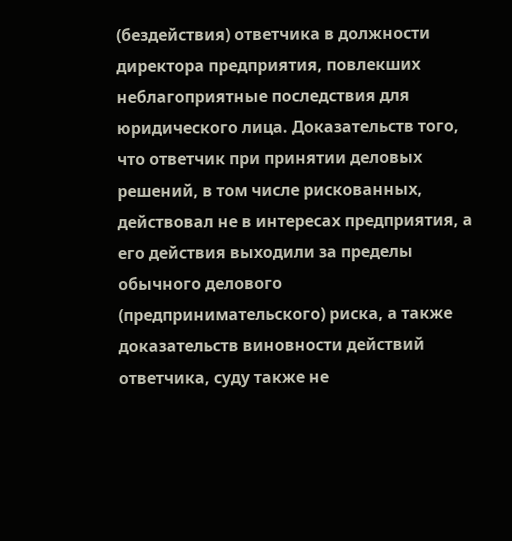(бездействия) ответчика в должности директора предприятия, повлекших неблагоприятные последствия для юридического лица. Доказательств того, что ответчик при принятии деловых решений, в том числе рискованных, действовал не в интересах предприятия, а его действия выходили за пределы обычного делового (предпринимательского) риска, а также доказательств виновности действий ответчика, суду также не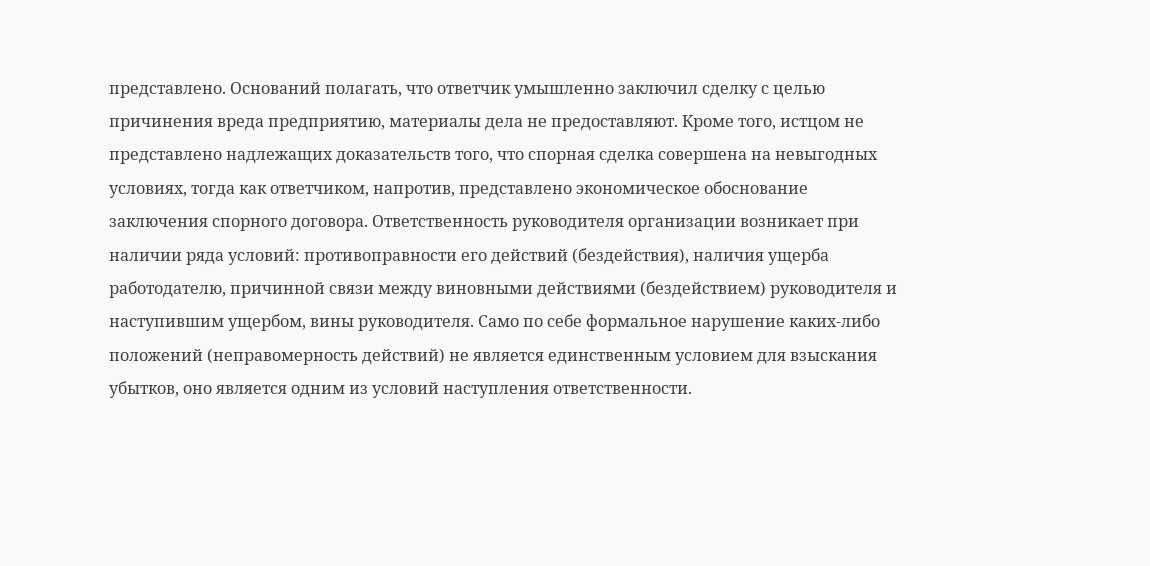представлено. Оснований полагать, что ответчик умышленно заключил сделку с целью причинения вреда предприятию, материалы дела не предоставляют. Кроме того, истцом не представлено надлежащих доказательств того, что спорная сделка совершена на невыгодных условиях, тогда как ответчиком, напротив, представлено экономическое обоснование заключения спорного договора. Ответственность руководителя организации возникает при наличии ряда условий: противоправности его действий (бездействия), наличия ущерба работодателю, причинной связи между виновными действиями (бездействием) руководителя и наступившим ущербом, вины руководителя. Само по себе формальное нарушение каких-либо положений (неправомерность действий) не является единственным условием для взыскания убытков, оно является одним из условий наступления ответственности.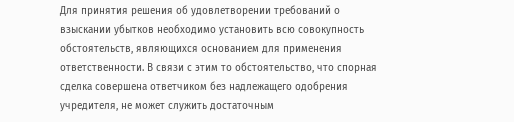Для принятия решения об удовлетворении требований о взыскании убытков необходимо установить всю совокупность обстоятельств, являющихся основанием для применения ответственности. В связи с этим то обстоятельство, что спорная сделка совершена ответчиком без надлежащего одобрения учредителя, не может служить достаточным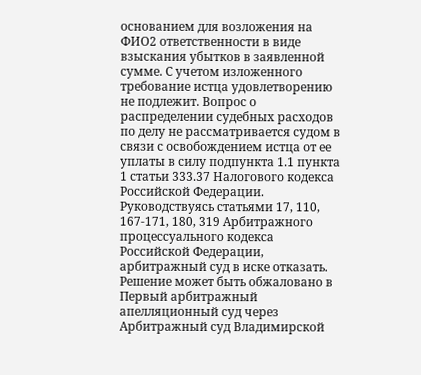основанием для возложения на ФИО2 ответственности в виде взыскания убытков в заявленной сумме. С учетом изложенного требование истца удовлетворению не подлежит. Вопрос о распределении судебных расходов по делу не рассматривается судом в связи с освобождением истца от ее уплаты в силу подпункта 1.1 пункта 1 статьи 333.37 Налогового кодекса Российской Федерации. Руководствуясь статьями 17, 110, 167-171, 180, 319 Арбитражного процессуального кодекса Российской Федерации, арбитражный суд в иске отказать. Решение может быть обжаловано в Первый арбитражный апелляционный суд через Арбитражный суд Владимирской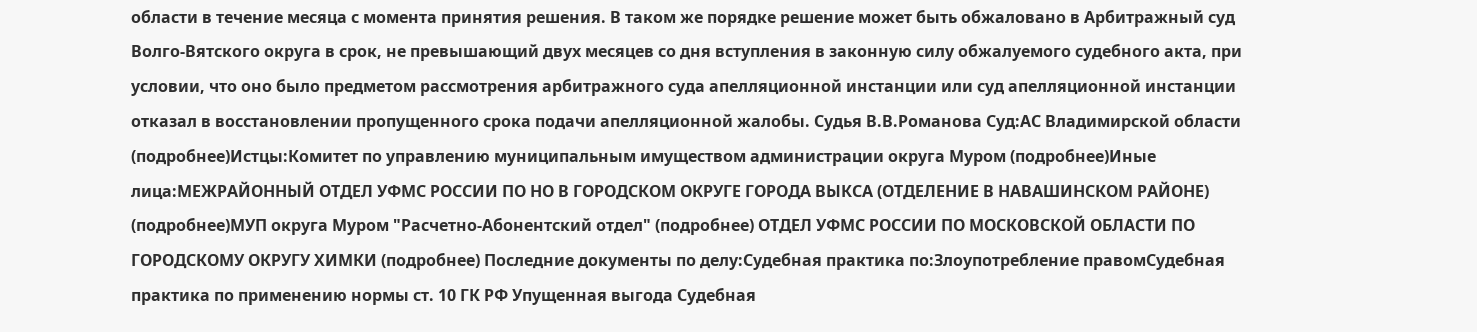области в течение месяца с момента принятия решения. В таком же порядке решение может быть обжаловано в Арбитражный суд Волго-Вятского округа в срок, не превышающий двух месяцев со дня вступления в законную силу обжалуемого судебного акта, при условии, что оно было предметом рассмотрения арбитражного суда апелляционной инстанции или суд апелляционной инстанции отказал в восстановлении пропущенного срока подачи апелляционной жалобы. Судья В.В.Романова Суд:АС Владимирской области (подробнее)Истцы:Комитет по управлению муниципальным имуществом администрации округа Муром (подробнее)Иные лица:МЕЖРАЙОННЫЙ ОТДЕЛ УФМС РОССИИ ПО НО В ГОРОДСКОМ ОКРУГЕ ГОРОДА ВЫКСА (ОТДЕЛЕНИЕ В НАВАШИНСКОМ РАЙОНЕ) (подробнее)МУП округа Муром "Расчетно-Абонентский отдел" (подробнее) ОТДЕЛ УФМС РОССИИ ПО МОСКОВСКОЙ ОБЛАСТИ ПО ГОРОДСКОМУ ОКРУГУ ХИМКИ (подробнее) Последние документы по делу:Судебная практика по:Злоупотребление правомСудебная практика по применению нормы ст. 10 ГК РФ Упущенная выгода Судебная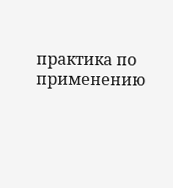практика по применению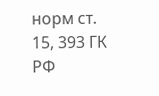норм ст. 15, 393 ГК РФ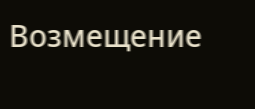Возмещение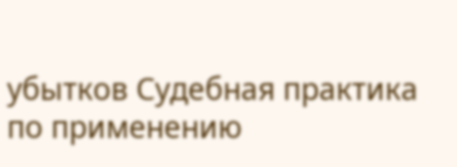убытков Судебная практика по применению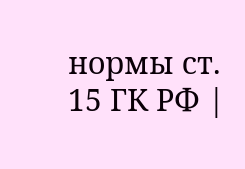нормы ст. 15 ГК РФ |